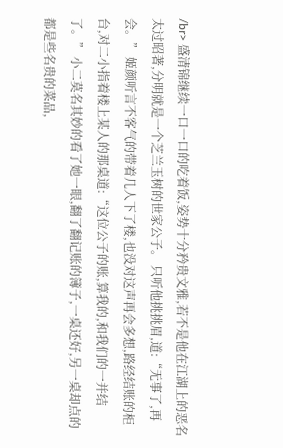/br> 盛清锦继续一口一口的吃着饭,姿势十分矜贵文雅,若不是他在江湖上的恶名太过昭著,分明就是一个芝兰玉树的世家公子。 只听他挑挑眉,道:“无事了,再会。” 姬颜听言不客气的带着几人下了楼,也没对这声再会多想,路经结账的柜台,对二小指着楼上某人的那桌道:“这位公子的账,算我的,和我们的一并结了。” 小二莫名其妙的看了她一眼,翻了翻记账的簿子,一桌还好,另一桌却点的都是些名贵的菜品,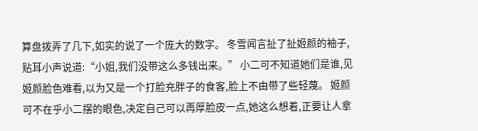算盘拨弄了几下,如实的说了一个庞大的数字。 冬雪闻言扯了扯姬颜的袖子,贴耳小声说道:“小姐,我们没带这么多钱出来。” 小二可不知道她们是谁,见姬颜脸色难看,以为又是一个打脸充胖子的食客,脸上不由带了些轻蔑。 姬颜可不在乎小二摆的眼色,决定自己可以再厚脸皮一点,她这么想着,正要让人拿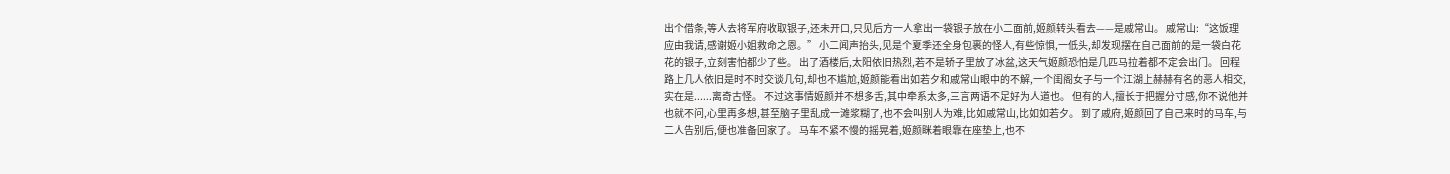出个借条,等人去将军府收取银子,还未开口,只见后方一人拿出一袋银子放在小二面前,姬颜转头看去——是戚常山。 戚常山:“这饭理应由我请,感谢姬小姐救命之恩。” 小二闻声抬头,见是个夏季还全身包裹的怪人,有些惊惧,一低头,却发现摆在自己面前的是一袋白花花的银子,立刻害怕都少了些。 出了酒楼后,太阳依旧热烈,若不是轿子里放了冰盆,这天气姬颜恐怕是几匹马拉着都不定会出门。 回程路上几人依旧是时不时交谈几句,却也不尴尬,姬颜能看出如若夕和戚常山眼中的不解,一个闺阁女子与一个江湖上赫赫有名的恶人相交,实在是......离奇古怪。 不过这事情姬颜并不想多舌,其中牵系太多,三言两语不足好为人道也。 但有的人,擅长于把握分寸感,你不说他并也就不问,心里再多想,甚至脑子里乱成一滩浆糊了,也不会叫别人为难,比如戚常山,比如如若夕。 到了戚府,姬颜回了自己来时的马车,与二人告别后,便也准备回家了。 马车不紧不慢的摇晃着,姬颜眯着眼靠在座垫上,也不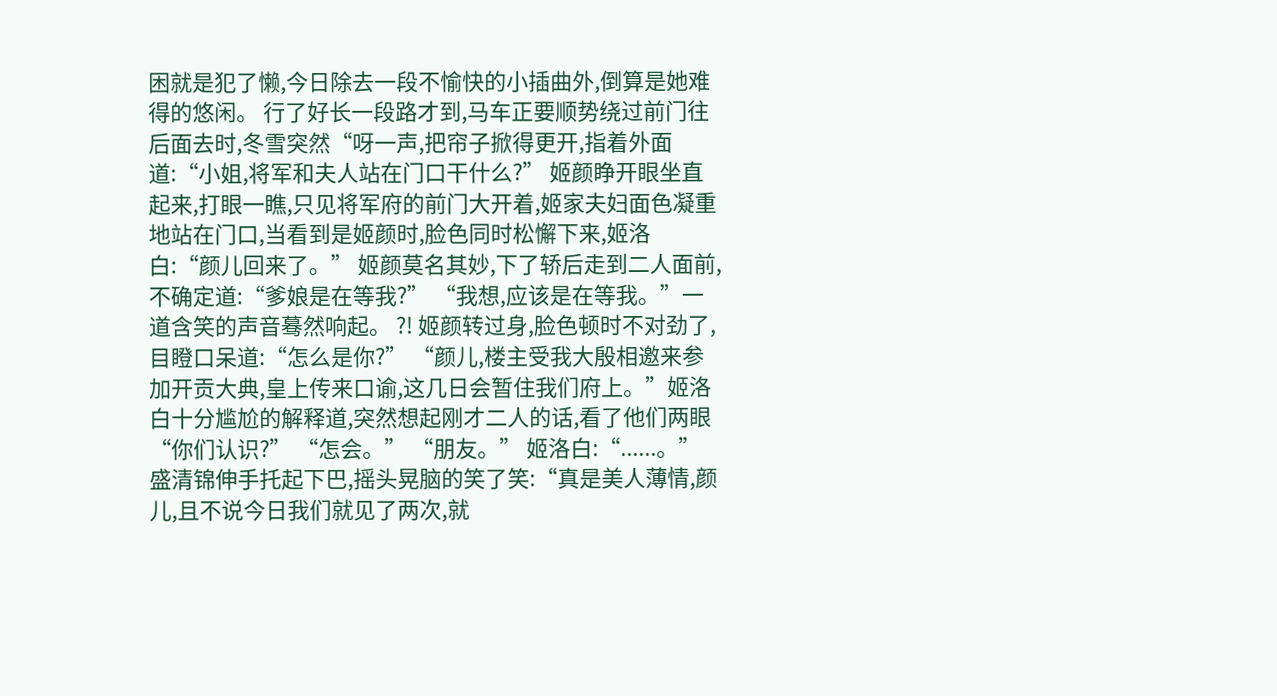困就是犯了懒,今日除去一段不愉快的小插曲外,倒算是她难得的悠闲。 行了好长一段路才到,马车正要顺势绕过前门往后面去时,冬雪突然“呀一声,把帘子掀得更开,指着外面道:“小姐,将军和夫人站在门口干什么?” 姬颜睁开眼坐直起来,打眼一瞧,只见将军府的前门大开着,姬家夫妇面色凝重地站在门口,当看到是姬颜时,脸色同时松懈下来,姬洛白:“颜儿回来了。” 姬颜莫名其妙,下了轿后走到二人面前,不确定道:“爹娘是在等我?” “我想,应该是在等我。”一道含笑的声音蓦然响起。 ?! 姬颜转过身,脸色顿时不对劲了,目瞪口呆道:“怎么是你?” “颜儿,楼主受我大殷相邀来参加开贡大典,皇上传来口谕,这几日会暂住我们府上。”姬洛白十分尴尬的解释道,突然想起刚才二人的话,看了他们两眼“你们认识?” “怎会。” “朋友。” 姬洛白:“......。” 盛清锦伸手托起下巴,摇头晃脑的笑了笑:“真是美人薄情,颜儿,且不说今日我们就见了两次,就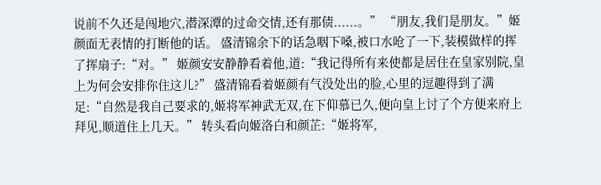说前不久还是闯地穴,潜深潭的过命交情,还有那债......。” “朋友,我们是朋友。”姬颜面无表情的打断他的话。 盛清锦余下的话急咽下嗓,被口水呛了一下,装模做样的挥了挥扇子:“对。” 姬颜安安静静看着他,道:“我记得所有来使都是居住在皇家别院,皇上为何会安排你住这儿?” 盛清锦看着姬颜有气没处出的脸,心里的逗趣得到了满足:“自然是我自己要求的,姬将军神武无双,在下仰慕已久,便向皇上讨了个方便来府上拜见,顺道住上几天。” 转头看向姬洛白和颜芷:“姬将军,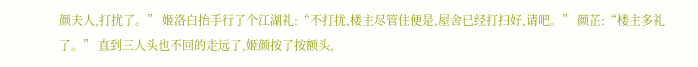颜夫人,打扰了。” 姬洛白抬手行了个江湖礼:“不打扰,楼主尽管住便是,屋舍已经打扫好,请吧。” 颜芷:“楼主多礼了。” 直到三人头也不回的走远了,姬颜按了按额头,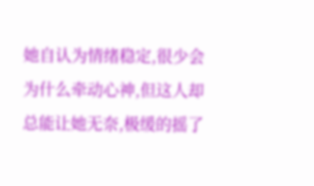她自认为情绪稳定,很少会为什么牵动心神,但这人却总能让她无奈,极缓的摇了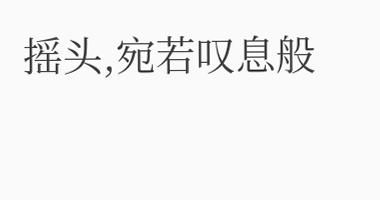摇头,宛若叹息般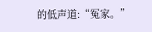的低声道:“冤家。”